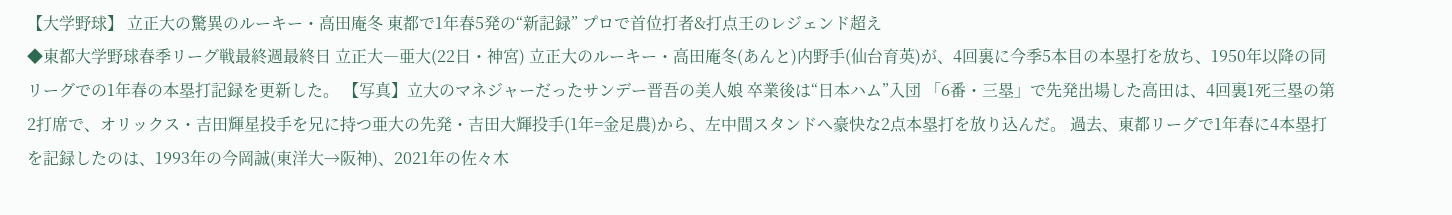【大学野球】 立正大の驚異のルーキー・高田庵冬 東都で1年春5発の“新記録” プロで首位打者&打点王のレジェンド超え
◆東都大学野球春季リーグ戦最終週最終日 立正大―亜大(22日・神宮) 立正大のルーキー・高田庵冬(あんと)内野手(仙台育英)が、4回裏に今季5本目の本塁打を放ち、1950年以降の同リーグでの1年春の本塁打記録を更新した。 【写真】立大のマネジャーだったサンデー晋吾の美人娘 卒業後は“日本ハム”入団 「6番・三塁」で先発出場した高田は、4回裏1死三塁の第2打席で、オリックス・吉田輝星投手を兄に持つ亜大の先発・吉田大輝投手(1年=金足農)から、左中間スタンドへ豪快な2点本塁打を放り込んだ。 過去、東都リーグで1年春に4本塁打を記録したのは、1993年の今岡誠(東洋大→阪神)、2021年の佐々木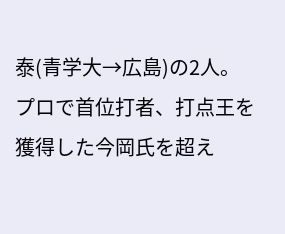泰(青学大→広島)の2人。プロで首位打者、打点王を獲得した今岡氏を超え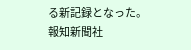る新記録となった。
報知新聞社